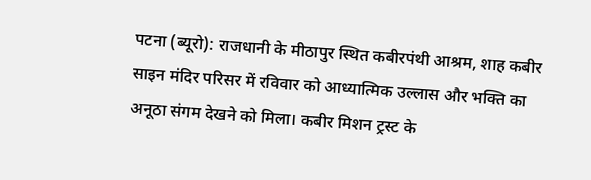पटना (ब्यूरो): राजधानी के मीठापुर स्थित कबीरपंथी आश्रम, शाह कबीर साइन मंदिर परिसर में रविवार को आध्यात्मिक उल्लास और भक्ति का अनूठा संगम देखने को मिला। कबीर मिशन ट्रस्ट के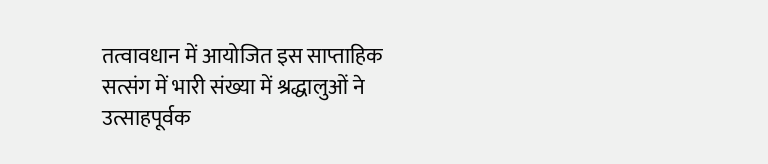तत्वावधान में आयोजित इस साप्ताहिक सत्संग में भारी संख्या में श्रद्धालुओं ने उत्साहपूर्वक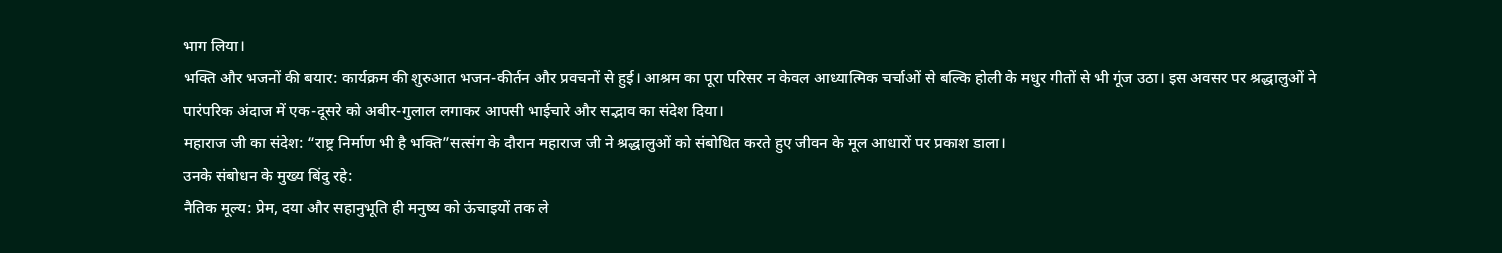भाग लिया।
भक्ति और भजनों की बयार: कार्यक्रम की शुरुआत भजन-कीर्तन और प्रवचनों से हुई। आश्रम का पूरा परिसर न केवल आध्यात्मिक चर्चाओं से बल्कि होली के मधुर गीतों से भी गूंज उठा। इस अवसर पर श्रद्धालुओं ने पारंपरिक अंदाज में एक-दूसरे को अबीर-गुलाल लगाकर आपसी भाईचारे और सद्भाव का संदेश दिया।
महाराज जी का संदेश: “राष्ट्र निर्माण भी है भक्ति”सत्संग के दौरान महाराज जी ने श्रद्धालुओं को संबोधित करते हुए जीवन के मूल आधारों पर प्रकाश डाला।
उनके संबोधन के मुख्य बिंदु रहे:
नैतिक मूल्य: प्रेम, दया और सहानुभूति ही मनुष्य को ऊंचाइयों तक ले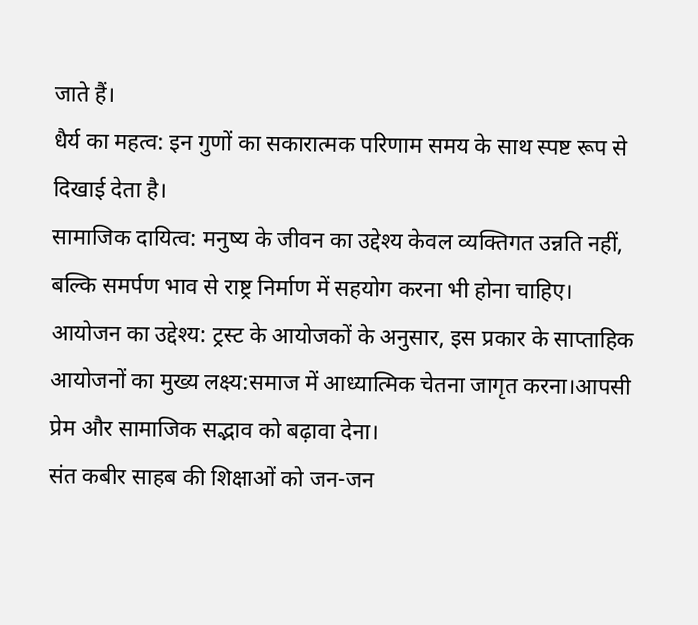जाते हैं।
धैर्य का महत्व: इन गुणों का सकारात्मक परिणाम समय के साथ स्पष्ट रूप से दिखाई देता है।
सामाजिक दायित्व: मनुष्य के जीवन का उद्देश्य केवल व्यक्तिगत उन्नति नहीं, बल्कि समर्पण भाव से राष्ट्र निर्माण में सहयोग करना भी होना चाहिए।
आयोजन का उद्देश्य: ट्रस्ट के आयोजकों के अनुसार, इस प्रकार के साप्ताहिक आयोजनों का मुख्य लक्ष्य:समाज में आध्यात्मिक चेतना जागृत करना।आपसी प्रेम और सामाजिक सद्भाव को बढ़ावा देना।
संत कबीर साहब की शिक्षाओं को जन-जन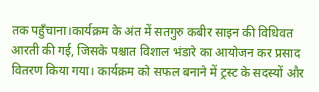तक पहुँचाना।कार्यक्रम के अंत में सतगुरु कबीर साइन की विधिवत आरती की गई, जिसके पश्चात विशाल भंडारे का आयोजन कर प्रसाद वितरण किया गया। कार्यक्रम को सफल बनाने में ट्रस्ट के सदस्यों और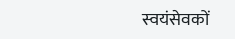स्वयंसेवकों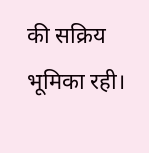की सक्रिय भूमिका रही।